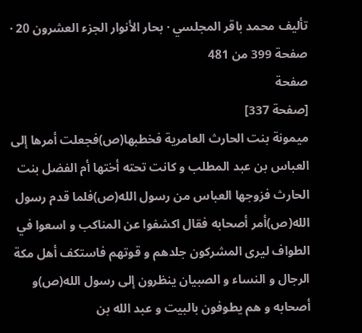تأليف محمد باقر المجلسي · بحار الأنوار الجزء العشرون 20 · صفحة 399 من 481
صفحة
[صفحة 337]
ميمونة بنت الحارث العامرية فخطبها(ص)فجعلت أمرها إلى العباس بن عبد المطلب و كانت تحته أختها أم الفضل بنت الحارث فزوجها العباس من رسول الله(ص)فلما قدم رسول الله(ص)أمر أصحابه فقال اكشفوا عن المناكب و اسعوا في الطواف ليرى المشركون جلدهم و قوتهم فاستكف أهل مكة الرجال و النساء و الصبيان ينظرون إلى رسول الله(ص)و أصحابه و هم يطوفون بالبيت و عبد الله بن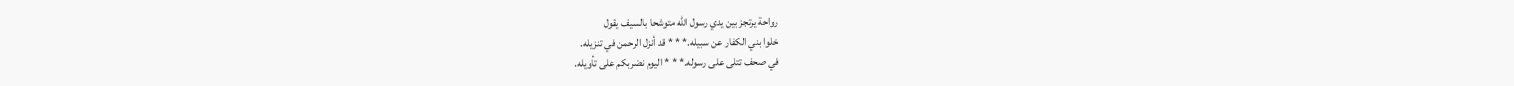رواحة يرتجز بين يدي رسول الله متوشحا بالسيف يقول
خلوا بني الكفار عن سبيله.* * * قد أنزل الرحمن في تنزيله.
في صحف تتلى على رسوله.* * * اليوم نضربكم على تأويله.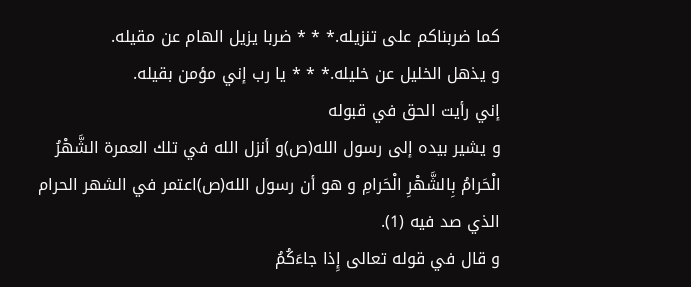كما ضربناكم على تنزيله.* * * ضربا يزيل الهام عن مقيله.
و يذهل الخليل عن خليله.* * * يا رب إني مؤمن بقيله.
إني رأيت الحق في قبوله
و يشير بيده إلى رسول الله(ص)و أنزل الله في تلك العمرة الشَّهْرُ الْحَرامُ بِالشَّهْرِ الْحَرامِ و هو أن رسول الله(ص)اعتمر في الشهر الحرام الذي صد فيه (1).
و قال في قوله تعالى إِذا جاءَكُمُ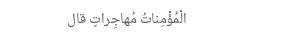الْمُؤْمِناتُ مُهاجِراتٍ قال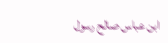ابن عباس صالح رسول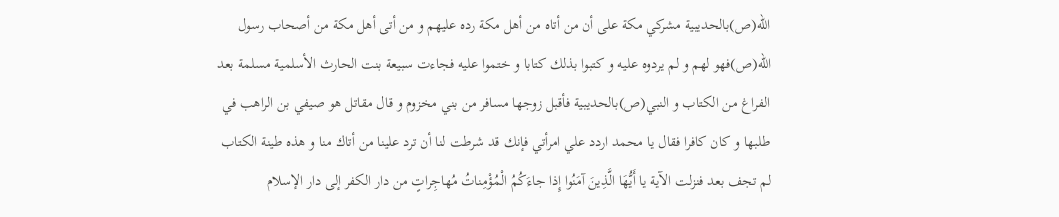الله(ص)بالحديبية مشركي مكة على أن من أتاه من أهل مكة رده عليهم و من أتى أهل مكة من أصحاب رسول الله(ص)فهو لهم و لم يردوه عليه و كتبوا بذلك كتابا و ختموا عليه فجاءت سبيعة بنت الحارث الأسلمية مسلمة بعد الفراغ من الكتاب و النبي(ص)بالحديبية فأقبل زوجها مسافر من بني مخزوم و قال مقاتل هو صيفي بن الراهب في طلبها و كان كافرا فقال يا محمد اردد علي امرأتي فإنك قد شرطت لنا أن ترد علينا من أتاك منا و هذه طينة الكتاب لم تجف بعد فنزلت الآية يا أَيُّهَا الَّذِينَ آمَنُوا إِذا جاءَكُمُ الْمُؤْمِناتُ مُهاجِراتٍ من دار الكفر إلى دار الإسلام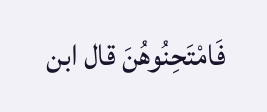فَامْتَحِنُوهُنَ قال ابن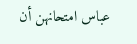عباس امتحانهن أن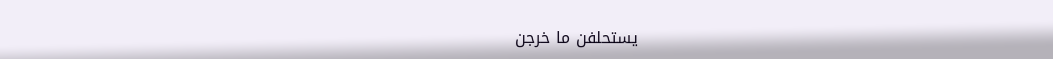يستحلفن ما خرجن